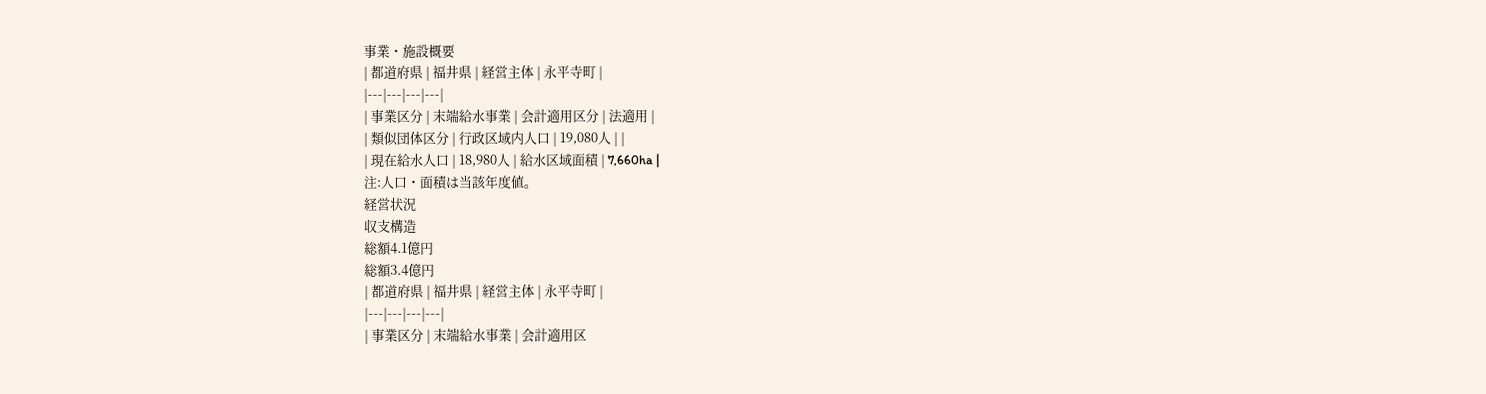事業・施設概要
| 都道府県 | 福井県 | 経営主体 | 永平寺町 |
|---|---|---|---|
| 事業区分 | 末端給水事業 | 会計適用区分 | 法適用 |
| 類似団体区分 | 行政区域内人口 | 19,080人 | |
| 現在給水人口 | 18,980人 | 給水区域面積 | 7,660ha |
注:人口・面積は当該年度値。
経営状況
収支構造
総額4.1億円
総額3.4億円
| 都道府県 | 福井県 | 経営主体 | 永平寺町 |
|---|---|---|---|
| 事業区分 | 末端給水事業 | 会計適用区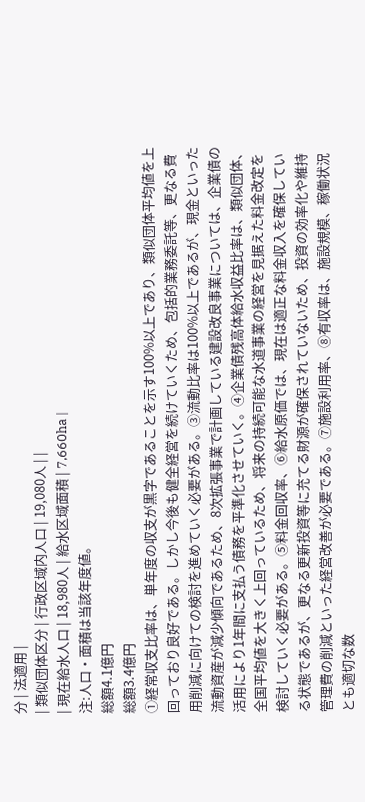分 | 法適用 |
| 類似団体区分 | 行政区域内人口 | 19,080人 | |
| 現在給水人口 | 18,980人 | 給水区域面積 | 7,660ha |
注:人口・面積は当該年度値。
総額4.1億円
総額3.4億円
①経常収支比率は、単年度の収支が黒字であることを示す100%以上であり、類似団体平均値を上回っており良好である。しかし今後も健全経営を続けていくため、包括的業務委託等、更なる費用削減に向けての検討を進めていく必要がある。③流動比率は100%以上であるが、現金といった流動資産が減少傾向であるため、8次拡張事業で計画している建設改良事業については、企業債の活用により1年間に支払う債務を平準化させていく。④企業債残高体給水収益比率は、類似団体、全国平均値を大きく上回っているため、将来の持続可能な水道事業の経営を見据えた料金改定を検討していく必要がある。⑤料金回収率、⑥給水原価では、現在は適正な料金収入を確保している状態であるが、更なる更新投資等に充てる財源が確保されていないため、投資の効率化や維持管理費の削減といった経営改善が必要である。⑦施設利用率、⑧有収率は、施設規模、稼働状況とも適切な数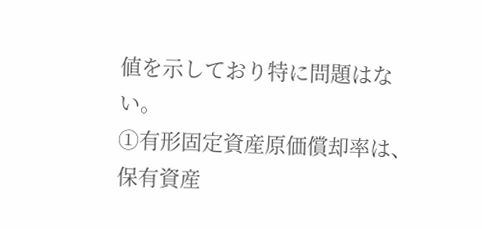値を示しており特に問題はない。
①有形固定資産原価償却率は、保有資産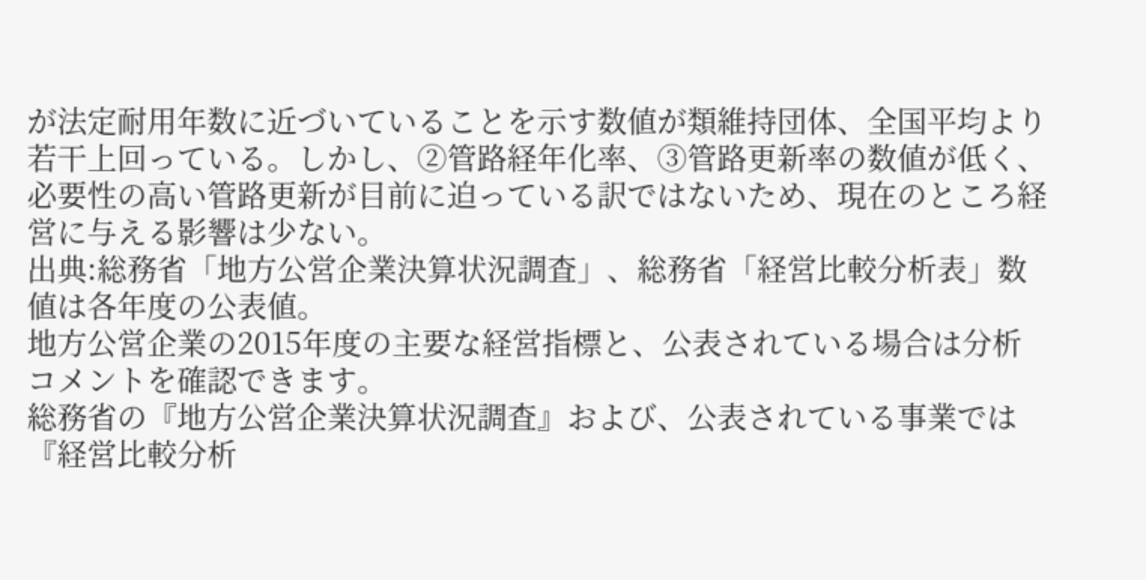が法定耐用年数に近づいていることを示す数値が類維持団体、全国平均より若干上回っている。しかし、②管路経年化率、③管路更新率の数値が低く、必要性の高い管路更新が目前に迫っている訳ではないため、現在のところ経営に与える影響は少ない。
出典:総務省「地方公営企業決算状況調査」、総務省「経営比較分析表」数値は各年度の公表値。
地方公営企業の2015年度の主要な経営指標と、公表されている場合は分析コメントを確認できます。
総務省の『地方公営企業決算状況調査』および、公表されている事業では『経営比較分析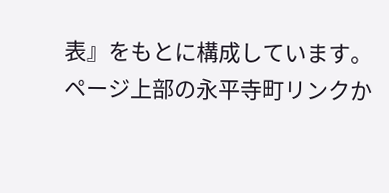表』をもとに構成しています。
ページ上部の永平寺町リンクか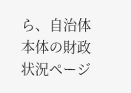ら、自治体本体の財政状況ページ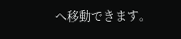へ移動できます。